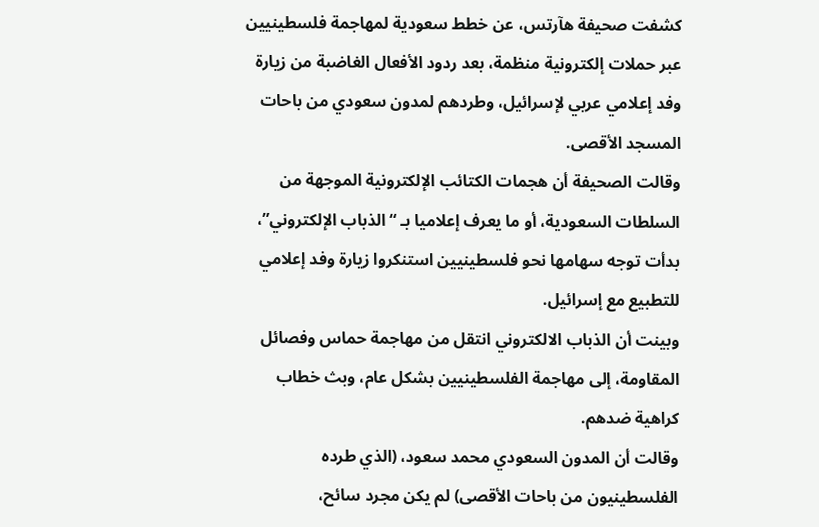كشفت صحيفة هآرتس، عن خطط سعودية لمهاجمة فلسطينيين عبر حملات إلكترونية منظمة، بعد ردود الأفعال الغاضبة من زيارة وفد إعلامي عربي لإسرائيل، وطردهم لمدون سعودي من باحات المسجد الأقصى.
وقالت الصحيفة أن هجمات الكتائب الإلكترونية الموجهة من السلطات السعودية، أو ما يعرف إعلاميا بـ “الذباب الإلكتروني”، بدأت توجه سهامها نحو فلسطينيين استنكروا زيارة وفد إعلامي للتطبيع مع إسرائيل.
وبينت أن الذباب الالكتروني انتقل من مهاجمة حماس وفصائل المقاومة، إلى مهاجمة الفلسطينيين بشكل عام، وبث خطاب كراهية ضدهم.
وقالت أن المدون السعودي محمد سعود، (الذي طرده الفلسطينيون من باحات الأقصى) لم يكن مجرد سائح،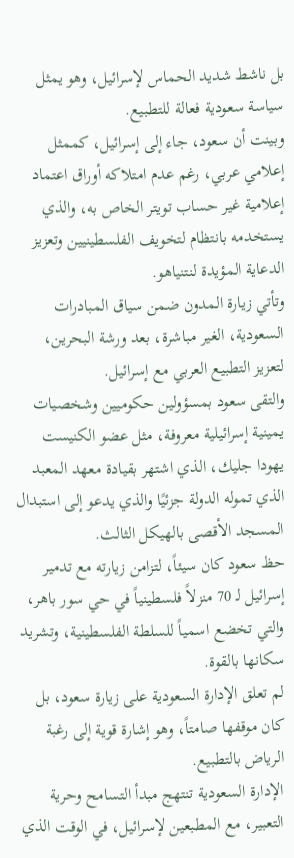بل ناشط شديد الحماس لإسرائيل، وهو يمثل سياسة سعودية فعالة للتطبيع.
وبينت أن سعود، جاء إلى إسرائيل، كممثل إعلامي عربي، رغم عدم امتلاكه أوراق اعتماد إعلامية غير حساب تويتر الخاص به، والذي يستخدمه بانتظام لتخويف الفلسطينيين وتعزيز الدعاية المؤيدة لنتنياهو.
وتأتي زيارة المدون ضمن سياق المبادرات السعودية، الغير مباشرة، بعد ورشة البحرين، لتعزيز التطبيع العربي مع إسرائيل.
والتقى سعود بمسؤولين حكوميين وشخصيات يمينية إسرائيلية معروفة، مثل عضو الكنيست يهودا جليك، الذي اشتهر بقيادة معهد المعبد الذي تموله الدولة جزئيًا والذي يدعو إلى استبدال المسجد الأقصى بالهيكل الثالث.
حظ سعود كان سيئاً، لتزامن زيارته مع تدمير إسرائيل لـ 70 منزلاً فلسطينياً في حي سور باهر، والتي تخضع اسمياً للسلطة الفلسطينية، وتشريد سكانها بالقوة.
لم تعلق الإدارة السعودية على زيارة سعود، بل كان موقفها صامتاً، وهو إشارة قوية إلى رغبة الرياض بالتطبيع.
الإدارة السعودية تنتهج مبدأ التسامح وحرية التعبير، مع المطبعين لإسرائيل، في الوقت الذي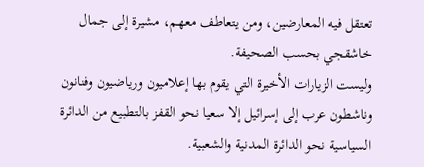تعتقل فيه المعارضين، ومن يتعاطف معهم، مشيرة إلى جمال خاشقجي بحسب الصحيفة.
وليست الزيارات الأخيرة التي يقوم بها إعلاميون ورياضيون وفنانون وناشطون عرب إلى إسرائيل إلا سعيا نحو القفز بالتطبيع من الدائرة السياسية نحو الدائرة المدنية والشعبية.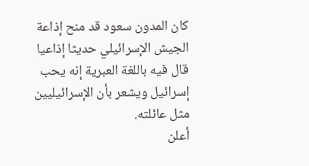كان المدون سعود قد منح إذاعة الجيش الإسرائيلي حديثا إذاعيا قال فيه باللغة العبرية إنه يحب إسرائيل ويشعر بأن الإسرائيليين مثل عائلته.
أعلن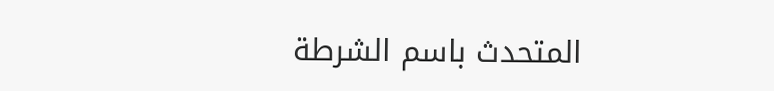المتحدث باسم الشرطة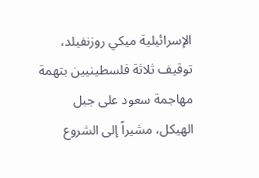الإسرائيلية ميكي روزنفيلد، توقيف ثلاثة فلسطينيين بتهمة مهاجمة سعود على جبل الهيكل، مشيراً إلى الشروع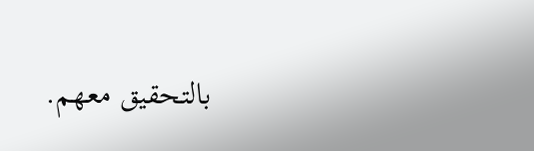بالتحقيق معهم.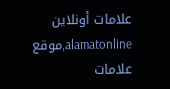علامات أونلاين alamatonline,موقع علامات